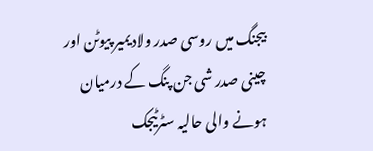بیجنگ میں روسی صدر ولادیمیر پیوٹن اور چینی صدر شی جن پنگ کے درمیان ہونے والی حالیہ سٹرٹیجک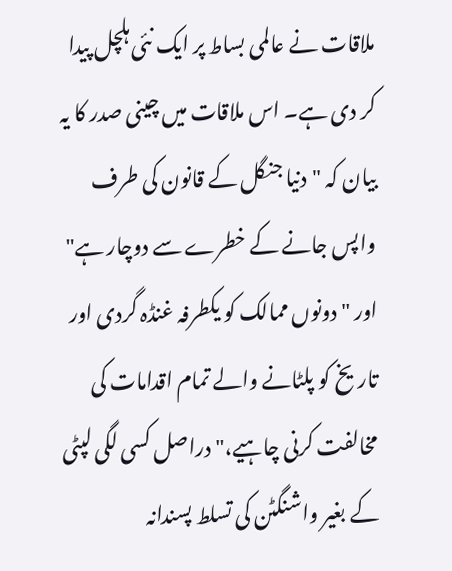ملاقات نے عالمی بساط پر ایک نئی ہلچل پیدا کر دی ہے۔ اس ملاقات میں چینی صدر کا یہ بیان کہ "دنیا جنگل کے قانون کی طرف واپس جانے کے خطرے سے دوچار ہے" اور "دونوں ممالک کو یکطرفہ غنڈہ گردی اور تاریخ کو پلٹانے والے تمام اقدامات کی مخالفت کرنی چاہیے،" دراصل کسی لگی لپٹی کے بغیر واشنگٹن کی تسلط پسندانہ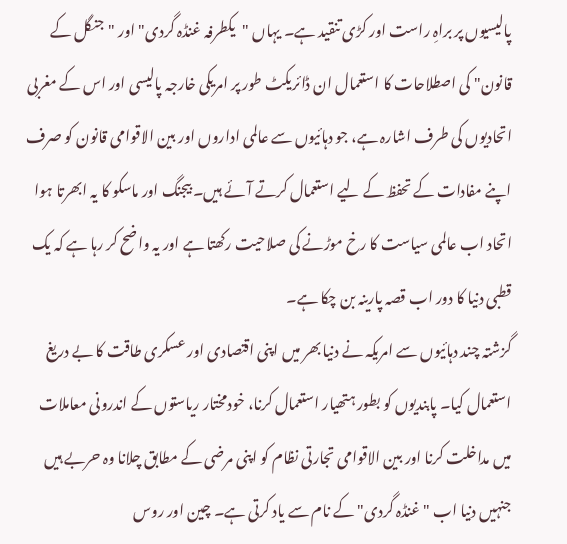پالیسیوں پر براہِ راست اور کڑی تنقید ہے۔ یہاں "یکطرفہ غنڈہ گردی" اور "جنگل کے قانون" کی اصطلاحات کا استعمال ان ڈائریکٹ طور پر امریکی خارجہ پالیسی اور اس کے مغربی اتحادیوں کی طرف اشارہ ہے، جو دہائیوں سے عالمی اداروں اور بین الاقوامی قانون کو صرف اپنے مفادات کے تحفظ کے لیے استعمال کرتے آئے ہیں۔ بیجنگ اور ماسکو کا یہ ابھرتا ہوا اتحاد اب عالمی سیاست کا رخ موڑنے کی صلاحیت رکھتا ہے اور یہ واضح کر رہا ہے کہ یک قطبی دنیا کا دور اب قصہ پارینہ بن چکا ہے۔
گزشتہ چند دہائیوں سے امریکہ نے دنیا بھر میں اپنی اقتصادی اور عسکری طاقت کا بے دریغ استعمال کیا۔ پابندیوں کو بطور ہتھیار استعمال کرنا، خودمختار ریاستوں کے اندرونی معاملات میں مداخلت کرنا اور بین الاقوامی تجارتی نظام کو اپنی مرضی کے مطابق چلانا وہ حربے ہیں جنہیں دنیا اب "غنڈہ گردی" کے نام سے یاد کرتی ہے۔ چین اور روس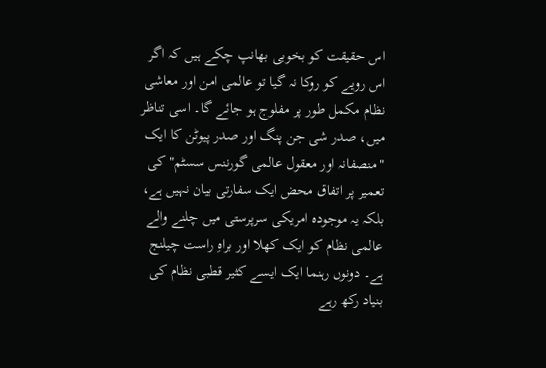اس حقیقت کو بخوبی بھانپ چکے ہیں کہ اگر اس رویے کو روکا نہ گیا تو عالمی امن اور معاشی نظام مکمل طور پر مفلوج ہو جائے گا۔ اسی تناظر میں، صدر شی جن پنگ اور صدر پیوٹن کا ایک "منصفانہ اور معقول عالمی گورننس سسٹم" کی تعمیر پر اتفاق محض ایک سفارتی بیان نہیں ہے، بلکہ یہ موجودہ امریکی سرپرستی میں چلنے والے عالمی نظام کو ایک کھلا اور براہِ راست چیلنج ہے۔ دونوں رہنما ایک ایسے کثیر قطبی نظام کی بنیاد رکھ رہے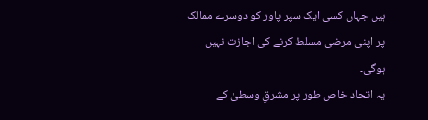ہیں جہاں کسی ایک سپر پاور کو دوسرے ممالک پر اپنی مرضی مسلط کرنے کی اجازت نہیں ہوگی۔
یہ اتحاد خاص طور پر مشرقِ وسطیٰ کے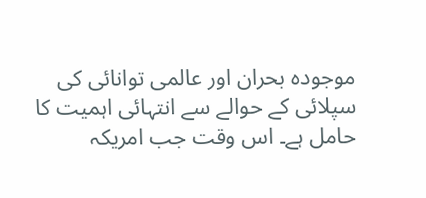موجودہ بحران اور عالمی توانائی کی سپلائی کے حوالے سے انتہائی اہمیت کا حامل ہے۔ اس وقت جب امریکہ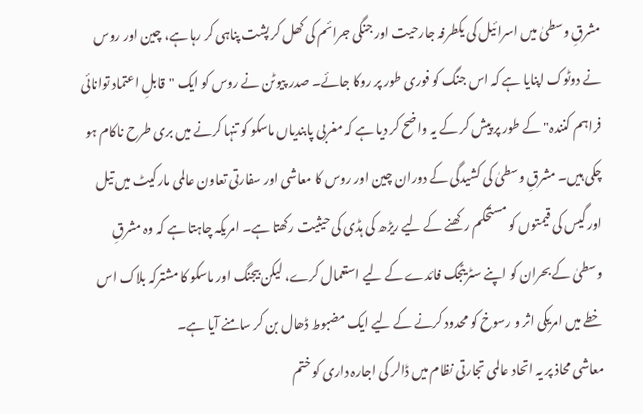مشرقِ وسطیٰ میں اسرائیل کی یکطرفہ جارحیت اور جنگی جرائم کی کھل کر پشت پناہی کر رہا ہے، چین اور روس نے دوٹوک اپنایا ہے کہ اس جنگ کو فوری طور پر روکا جائے۔ صدر پیوٹن نے روس کو ایک "قابلِ اعتماد توانائی فراہم کنندہ" کے طور پر پیش کر کے یہ واضح کر دیا ہے کہ مغربی پابندیاں ماسکو کو تنہا کرنے میں بری طرح ناکام ہو چکی ہیں۔ مشرقِ وسطیٰ کی کشیدگی کے دوران چین اور روس کا معاشی اور سفارتی تعاون عالمی مارکیٹ میں تیل اور گیس کی قیمتوں کو مستحکم رکھنے کے لیے ریڑھ کی ہڈی کی حیثیت رکھتا ہے۔ امریکہ چاہتا ہے کہ وہ مشرقِ وسطیٰ کے بحران کو اپنے سٹریٹجک فائدے کے لیے استعمال کرے، لیکن بیجنگ اور ماسکو کا مشترکہ بلاک اس خطے میں امریکی اثر و رسوخ کو محدود کرنے کے لیے ایک مضبوط ڈھال بن کر سامنے آیا ہے۔
معاشی محاذ پر یہ اتحاد عالمی تجارتی نظام میں ڈالر کی اجارہ داری کو ختم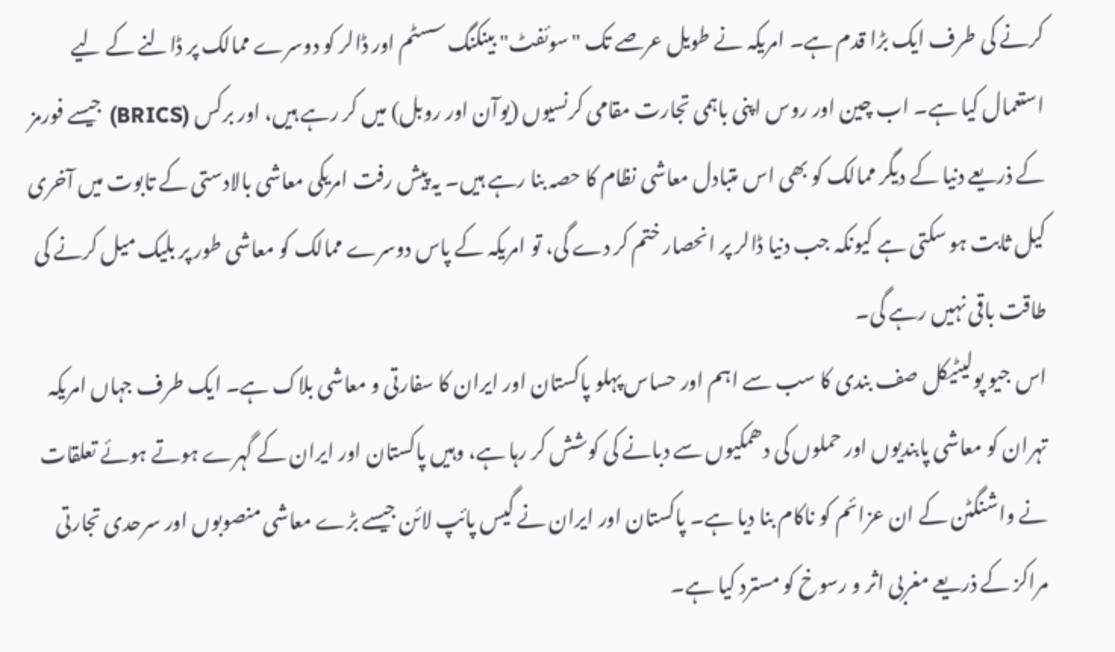کرنے کی طرف ایک بڑا قدم ہے۔ امریکہ نے طویل عرصے تک "سوئفٹ" بینکنگ سسٹم اور ڈالر کو دوسرے ممالک پر ڈالنے کے لیے استعمال کیا ہے۔ اب چین اور روس اپنی باہمی تجارت مقامی کرنسیوں (یوآن اور روبل) میں کر رہے ہیں، اور برکس (BRICS) جیسے فورمز کے ذریعے دنیا کے دیگر ممالک کو بھی اس متبادل معاشی نظام کا حصہ بنا رہے ہیں۔ یہ پیش رفت امریکی معاشی بالادستی کے تابوت میں آخری کیل ثابت ہو سکتی ہے کیونکہ جب دنیا ڈالر پر انحصار ختم کر دے گی، تو امریکہ کے پاس دوسرے ممالک کو معاشی طور پر بلیک میل کرنے کی طاقت باقی نہیں رہے گی۔
اس جیو پولیٹیکل صف بندی کا سب سے اہم اور حساس پہلو پاکستان اور ایران کا سفارتی و معاشی بلاک ہے۔ ایک طرف جہاں امریکہ تہران کو معاشی پابندیوں اور حملوں کی دھمکیوں سے دبانے کی کوشش کر رہا ہے، وہیں پاکستان اور ایران کے گہرے ہوتے ہوئے تعلقات نے واشنگٹن کے ان عزائم کو ناکام بنا دیا ہے۔ پاکستان اور ایران نے گیس پائپ لائن جیسے بڑے معاشی منصوبوں اور سرحدی تجارتی مراکز کے ذریعے مغربی اثر و رسوخ کو مسترد کیا ہے۔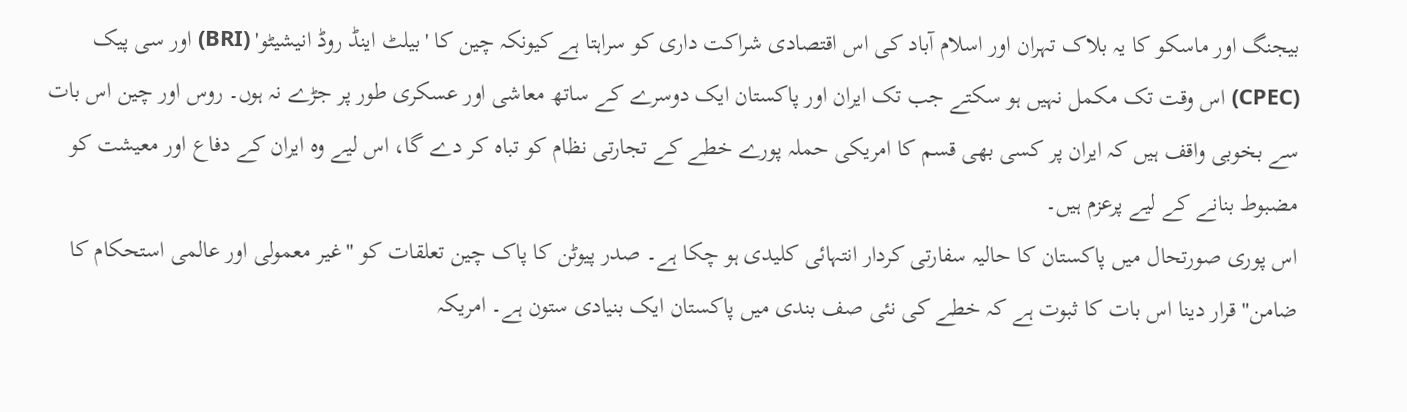بیجنگ اور ماسکو کا یہ بلاک تہران اور اسلام آباد کی اس اقتصادی شراکت داری کو سراہتا ہے کیونکہ چین کا 'بیلٹ اینڈ روڈ انیشیٹو' (BRI) اور سی پیک (CPEC) اس وقت تک مکمل نہیں ہو سکتے جب تک ایران اور پاکستان ایک دوسرے کے ساتھ معاشی اور عسکری طور پر جڑے نہ ہوں۔ روس اور چین اس بات سے بخوبی واقف ہیں کہ ایران پر کسی بھی قسم کا امریکی حملہ پورے خطے کے تجارتی نظام کو تباہ کر دے گا، اس لیے وہ ایران کے دفاع اور معیشت کو مضبوط بنانے کے لیے پرعزم ہیں۔
اس پوری صورتحال میں پاکستان کا حالیہ سفارتی کردار انتہائی کلیدی ہو چکا ہے۔ صدر پیوٹن کا پاک چین تعلقات کو "غیر معمولی اور عالمی استحکام کا ضامن" قرار دینا اس بات کا ثبوت ہے کہ خطے کی نئی صف بندی میں پاکستان ایک بنیادی ستون ہے۔ امریکہ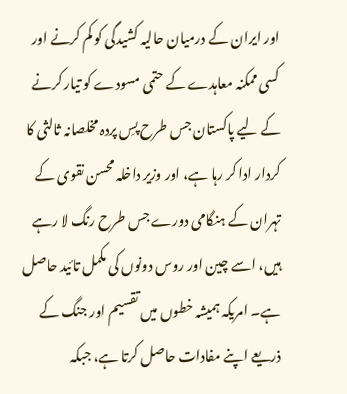اور ایران کے درمیان حالیہ کشیدگی کو کم کرنے اور کسی ممکنہ معاہدے کے حتمی مسودے کو تیار کرنے کے لیے پاکستان جس طرح پسِ پردہ مخلصانہ ثالثی کا کردار ادا کر رہا ہے، اور وزیر داخلہ محسن نقوی کے تہران کے ہنگامی دورے جس طرح رنگ لا رہے ہیں، اسے چین اور روس دونوں کی مکمل تائید حاصل ہے۔ امریکہ ہمیشہ خطوں میں تقسیم اور جنگ کے ذریعے اپنے مفادات حاصل کرتا ہے، جبکہ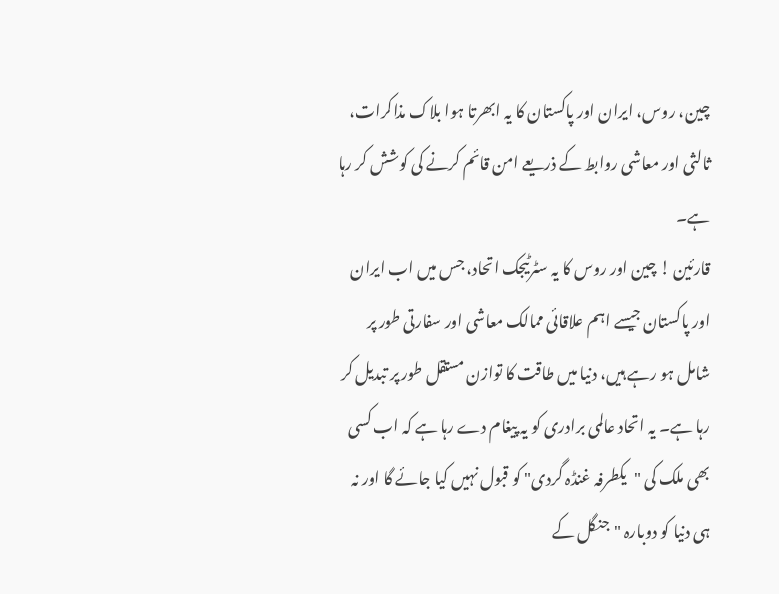چین، روس، ایران اور پاکستان کا یہ ابھرتا ہوا بلاک مذاکرات، ثالثی اور معاشی روابط کے ذریعے امن قائم کرنے کی کوشش کر رہا ہے۔
قارئین ! چین اور روس کا یہ سٹرٹیجک اتحاد، جس میں اب ایران اور پاکستان جیسے اہم علاقائی ممالک معاشی اور سفارتی طور پر شامل ہو رہے ہیں، دنیا میں طاقت کا توازن مستقل طور پر تبدیل کر رہا ہے۔ یہ اتحاد عالمی برادری کو یہ پیغام دے رہا ہے کہ اب کسی بھی ملک کی "یکطرفہ غنڈہ گردی" کو قبول نہیں کیا جائے گا اور نہ ہی دنیا کو دوبارہ "جنگل کے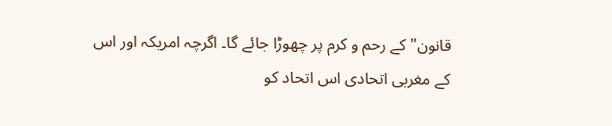قانون" کے رحم و کرم پر چھوڑا جائے گا۔ اگرچہ امریکہ اور اس کے مغربی اتحادی اس اتحاد کو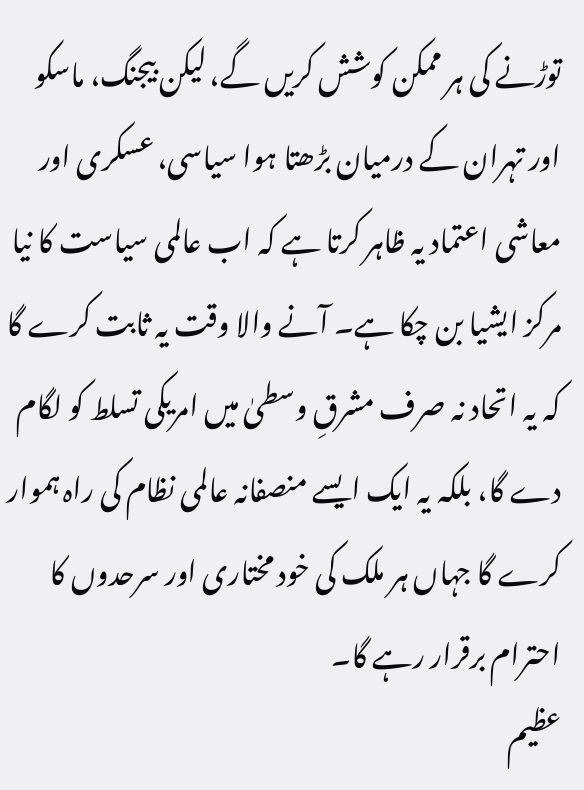توڑنے کی ہر ممکن کوشش کریں گے، لیکن بیجنگ، ماسکو اور تہران کے درمیان بڑھتا ہوا سیاسی، عسکری اور معاشی اعتماد یہ ظاہر کرتا ہے کہ اب عالمی سیاست کا نیا مرکز ایشیا بن چکا ہے۔ آنے والا وقت یہ ثابت کرے گا کہ یہ اتحاد نہ صرف مشرقِ وسطیٰ میں امریکی تسلط کو لگام دے گا، بلکہ یہ ایک ایسے منصفانہ عالمی نظام کی راہ ہموار کرے گا جہاں ہر ملک کی خود مختاری اور سرحدوں کا احترام برقرار رہے گا۔
عظیم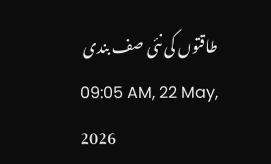طاقتوں کی نئی صف بندی
09:05 AM, 22 May, 2026